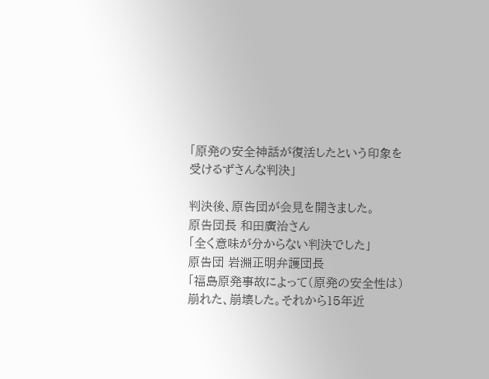「原発の安全神話が復活したという印象を受けるずさんな判決」

判決後、原告団が会見を開きました。
原告団長 和田廣治さん
「全く意味が分からない判決でした」
原告団 岩淵正明弁護団長
「福島原発事故によって(原発の安全性は)崩れた、崩壊した。それから15年近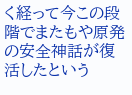く経って今この段階でまたもや原発の安全神話が復活したという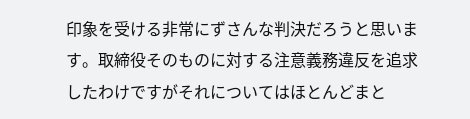印象を受ける非常にずさんな判決だろうと思います。取締役そのものに対する注意義務違反を追求したわけですがそれについてはほとんどまと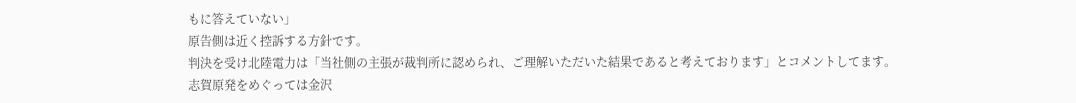もに答えていない」
原告側は近く控訴する方針です。
判決を受け北陸電力は「当社側の主張が裁判所に認められ、ご理解いただいた結果であると考えております」とコメントしてます。
志賀原発をめぐっては金沢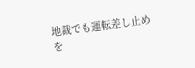地裁でも運転差し止めを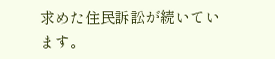求めた住民訴訟が続いています。